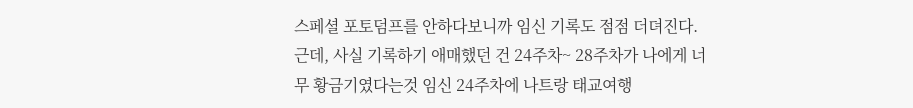스페셜 포토덤프를 안하다보니까 임신 기록도 점점 더뎌진다. 근데, 사실 기록하기 애매했던 건 24주차~ 28주차가 나에게 너무 황금기였다는것 임신 24주차에 나트랑 태교여행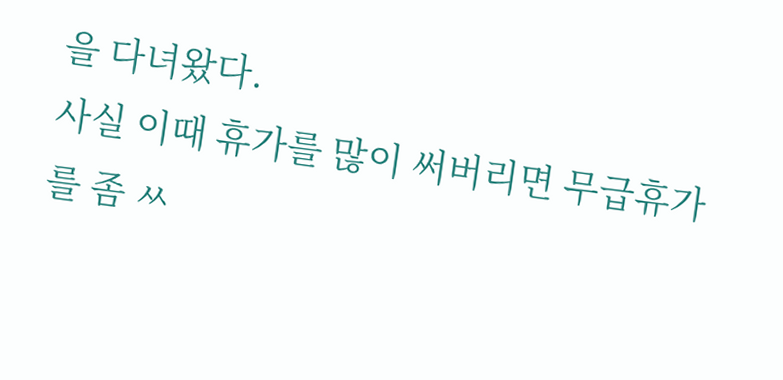을 다녀왔다.
사실 이때 휴가를 많이 써버리면 무급휴가를 좀 ㅆ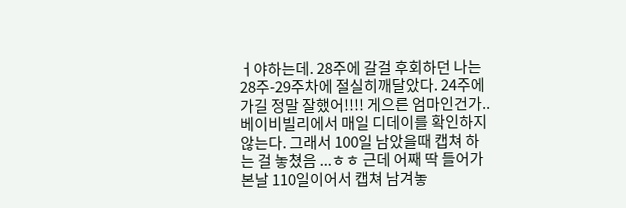ㅓ야하는데. 28주에 갈걸 후회하던 나는 28주-29주차에 절실히깨달았다. 24주에 가길 정말 잘했어!!!! 게으른 엄마인건가..
베이비빌리에서 매일 디데이를 확인하지 않는다. 그래서 100일 남았을때 캡쳐 하는 걸 놓쳤음 ...ㅎㅎ 근데 어째 딱 들어가본날 110일이어서 캡쳐 남겨놓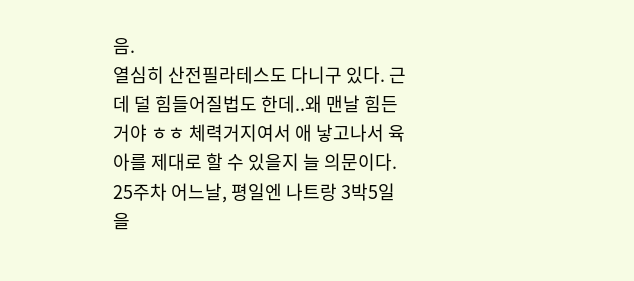음.
열심히 산전필라테스도 다니구 있다. 근데 덜 힘들어질법도 한데..왜 맨날 힘든거야 ㅎㅎ 체력거지여서 애 낳고나서 육아를 제대로 할 수 있을지 늘 의문이다. 25주차 어느날, 평일엔 나트랑 3박5일을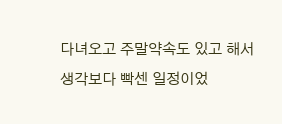다녀오고 주말약속도 있고 해서 생각보다 빡센 일정이었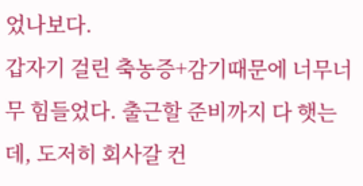었나보다.
갑자기 걸린 축농증+감기때문에 너무너무 힘들었다. 출근할 준비까지 다 햇는데, 도저히 회사갈 컨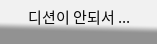디션이 안되서 ...